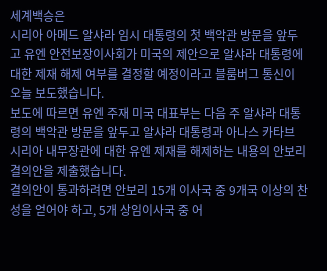세계백승은
시리아 아메드 알샤라 임시 대통령의 첫 백악관 방문을 앞두고 유엔 안전보장이사회가 미국의 제안으로 알샤라 대통령에 대한 제재 해제 여부를 결정할 예정이라고 블룸버그 통신이 오늘 보도했습니다.
보도에 따르면 유엔 주재 미국 대표부는 다음 주 알샤라 대통령의 백악관 방문을 앞두고 알샤라 대통령과 아나스 카타브 시리아 내무장관에 대한 유엔 제재를 해제하는 내용의 안보리 결의안을 제출했습니다.
결의안이 통과하려면 안보리 15개 이사국 중 9개국 이상의 찬성을 얻어야 하고, 5개 상임이사국 중 어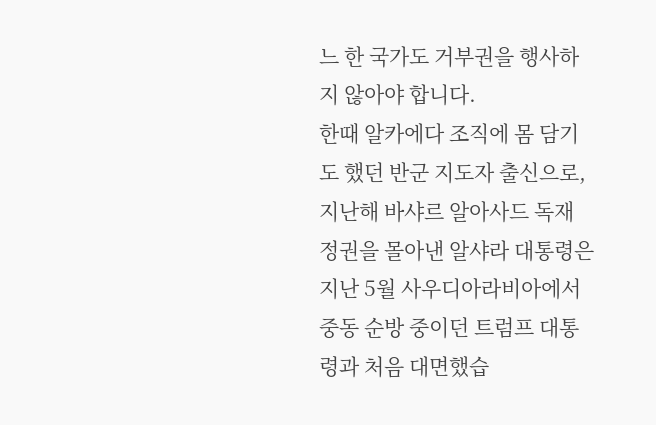느 한 국가도 거부권을 행사하지 않아야 합니다.
한때 알카에다 조직에 몸 담기도 했던 반군 지도자 출신으로, 지난해 바샤르 알아사드 독재 정권을 몰아낸 알샤라 대통령은 지난 5월 사우디아라비아에서 중동 순방 중이던 트럼프 대통령과 처음 대면했습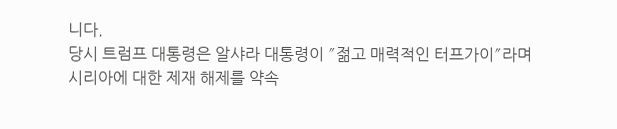니다.
당시 트럼프 대통령은 알샤라 대통령이 ″젊고 매력적인 터프가이″라며 시리아에 대한 제재 해제를 약속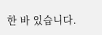한 바 있습니다.